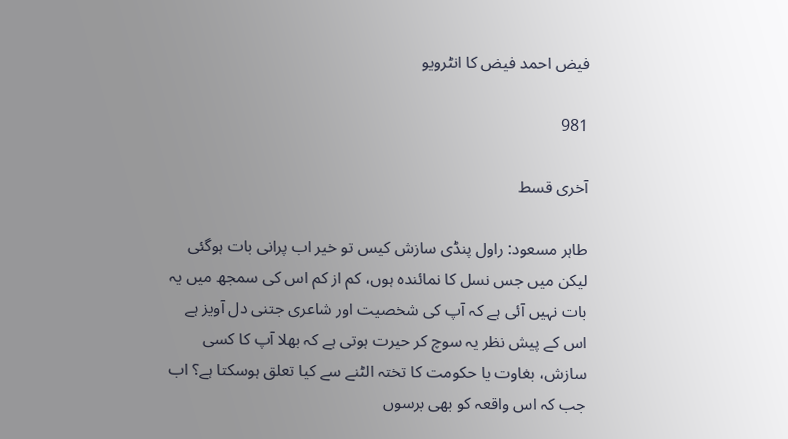فیض احمد فیض کا انٹرویو

981

آخری قسط

طاہر مسعود: راول پنڈی سازش کیس تو خیر اب پرانی بات ہوگئی لیکن میں جس نسل کا نمائندہ ہوں، کم از کم اس کی سمجھ میں یہ بات نہیں آئی ہے کہ آپ کی شخصیت اور شاعری جتنی دل آویز ہے اس کے پیش نظر یہ سوچ کر حیرت ہوتی ہے کہ بھلا آپ کا کسی سازش، بغاوت یا حکومت کا تختہ الٹنے سے کیا تعلق ہوسکتا ہے؟ اب جب کہ اس واقعہ کو بھی برسوں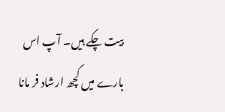بیت چکے ہیں۔ آپ اس بارے میں کچھ ارشاد فر مانا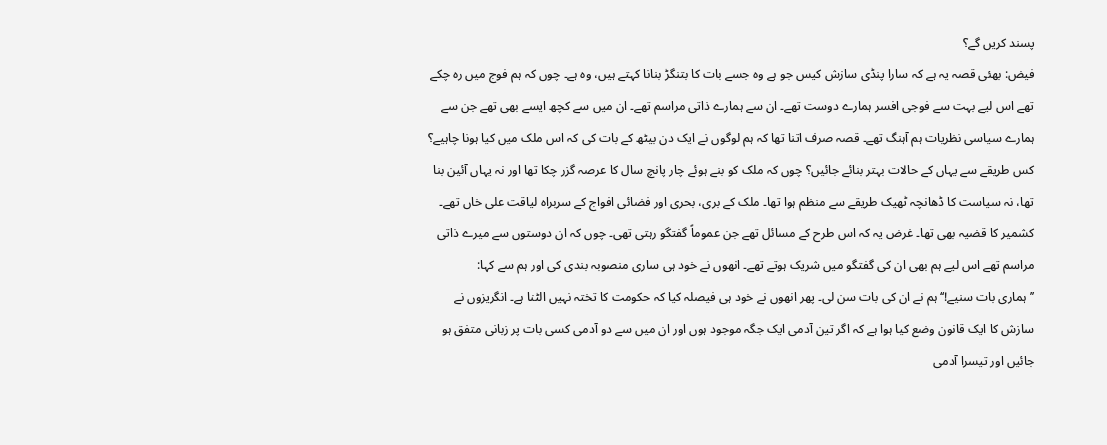پسند کریں گے؟
فیض: بھئی قصہ یہ ہے کہ سارا پنڈی سازش کیس جو ہے وہ جسے بات کا بتنگڑ بنانا کہتے ہیں، وہ ہے۔ چوں کہ ہم فوج میں رہ چکے تھے اس لیے بہت سے فوجی افسر ہمارے دوست تھے۔ ان سے ہمارے ذاتی مراسم تھے۔ ان میں سے کچھ ایسے بھی تھے جن سے ہمارے سیاسی نظریات ہم آہنگ تھے۔ قصہ صرف اتنا تھا کہ ہم لوگوں نے ایک دن بیٹھ کے بات کی کہ اس ملک میں کیا ہونا چاہیے؟ کس طریقے سے یہاں کے حالات بہتر بنائے جائیں؟ چوں کہ ملک کو بنے ہوئے چار پانچ سال کا عرصہ گزر چکا تھا اور نہ یہاں آئین بنا تھا، نہ سیاست کا ڈھانچہ ٹھیک طریقے سے منظم ہوا تھا۔ ملک کے بری، بحری اور فضائی افواج کے سربراہ لیاقت علی خاں تھے۔ کشمیر کا قضیہ بھی تھا۔ غرض یہ کہ اس طرح کے مسائل تھے جن عموماً گفتگو رہتی تھی۔ چوں کہ ان دوستوں سے میرے ذاتی مراسم تھے اس لیے ہم بھی ان کی گفتگو میں شریک ہوتے تھے۔ انھوں نے خود ہی ساری منصوبہ بندی کی اور ہم سے کہا:
’’ہماری بات سنیے!‘‘ ہم نے ان کی بات سن لی۔ پھر انھوں نے خود ہی فیصلہ کیا کہ حکومت کا تختہ نہیں الٹنا ہے۔ انگریزوں نے سازش کا ایک قانون وضع کیا ہوا ہے کہ اگر تین آدمی ایک جگہ موجود ہوں اور ان میں سے دو آدمی کسی بات پر زبانی متفق ہو جائیں اور تیسرا آدمی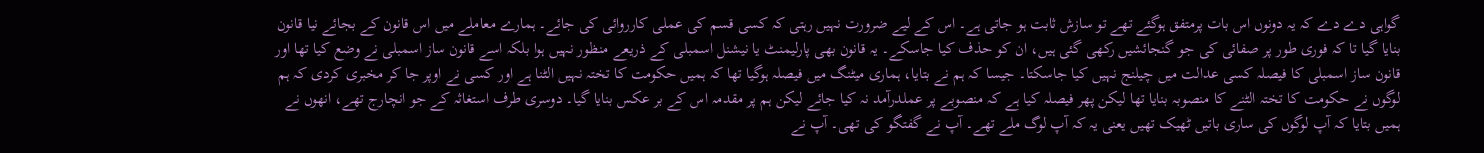گواہی دے دے کہ یہ دونوں اس بات پرمتفق ہوگئے تھے تو سازش ثابت ہو جاتی ہے۔ اس کے لیے ضرورت نہیں رہتی کہ کسی قسم کی عملی کارروائی کی جائے۔ ہمارے معاملے میں اس قانون کے بجائے نیا قانون بنایا گیا تا کہ فوری طور پر صفائی کی جو گنجائشیں رکھی گئی ہیں، ان کو حذف کیا جاسکے۔ یہ قانون بھی پارلیمنٹ یا نیشنل اسمبلی کے ذریعے منظور نہیں ہوا بلکہ اسے قانون ساز اسمبلی نے وضع کیا تھا اور قانون ساز اسمبلی کا فیصلہ کسی عدالت میں چیلنج نہیں کیا جاسکتا۔ جیسا کہ ہم نے بتایا، ہماری میٹنگ میں فیصلہ ہوگیا تھا کہ ہمیں حکومت کا تختہ نہیں الٹنا ہے اور کسی نے اوپر جا کر مخبری کردی کہ ہم لوگوں نے حکومت کا تختہ الٹنے کا منصوبہ بنایا تھا لیکن پھر فیصلہ کیا ہے کہ منصوبے پر عملدرآمد نہ کیا جائے لیکن ہم پر مقدمہ اس کے بر عکس بنایا گیا۔ دوسری طرف استغاثہ کے جو انچارج تھے، انھوں نے ہمیں بتایا کہ آپ لوگوں کی ساری باتیں ٹھیک تھیں یعنی یہ کہ آپ لوگ ملے تھے۔ آپ نے گفتگو کی تھی۔ آپ نے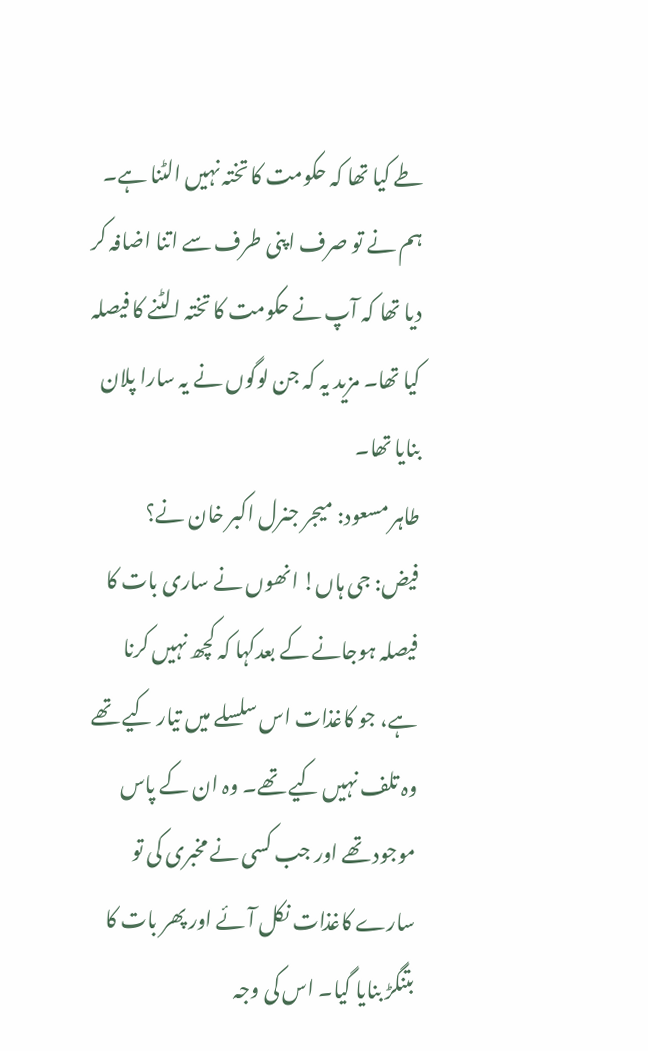طے کیا تھا کہ حکومت کا تختہ نہیں الٹنا ہے۔ ہم نے تو صرف اپنی طرف سے اتنا اضافہ کر دیا تھا کہ آپ نے حکومت کا تختہ الٹنے کا فیصلہ کیا تھا۔ مزید یہ کہ جن لوگوں نے یہ سارا پلان بنایا تھا۔
طاہر مسعود: میجر جنرل اکبر خان نے؟
فیض: جی ہاں! انھوں نے ساری بات کا فیصلہ ہوجانے کے بعدکہا کہ کچھ نہیں کرنا ہے، جو کاغذات اس سلسلے میں تیار کیے تھے وہ تلف نہیں کیے تھے۔ وہ ان کے پاس موجود تھے اور جب کسی نے مخبری کی تو سارے کاغذات نکل آئے اور پھر بات کا بتنگڑ بنایا گیا۔ اس کی وجہ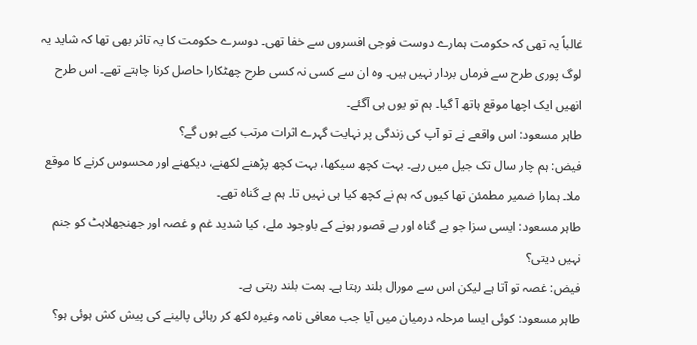غالباً یہ تھی کہ حکومت ہمارے دوست فوجی افسروں سے خفا تھی۔ دوسرے حکومت کا یہ تاثر بھی تھا کہ شاید یہ لوگ پوری طرح سے فرماں بردار نہیں ہیں۔ وہ ان سے کسی نہ کسی طرح چھٹکارا حاصل کرنا چاہتے تھے۔ اس طرح انھیں ایک اچھا موقع ہاتھ آ گیا۔ ہم تو یوں ہی آگئے۔
طاہر مسعود: اس واقعے نے تو آپ کی زندگی پر نہایت گہرے اثرات مرتب کیے ہوں گے؟
فیض: ہم چار سال تک جیل میں رہے۔ بہت کچھ سیکھا، بہت کچھ پڑھنے لکھنے، دیکھنے اور محسوس کرنے کا موقع ملا۔ ہمارا ضمیر مطمئن تھا کیوں کہ ہم نے کچھ کیا ہی نہیں تا۔ ہم بے گناہ تھے۔
طاہر مسعود: ایسی سزا جو بے گناہ اور بے قصور ہونے کے باوجود ملے، کیا شدید غم و غصہ اور جھنجھلاہٹ کو جنم نہیں دیتی؟
فیض: غصہ تو آتا ہے لیکن اس سے مورال بلند رہتا ہے۔ ہمت بلند رہتی ہے۔
طاہر مسعود: کوئی ایسا مرحلہ درمیان میں آیا جب معافی نامہ وغیرہ لکھ کر رہائی پالینے کی پیش کش ہوئی ہو؟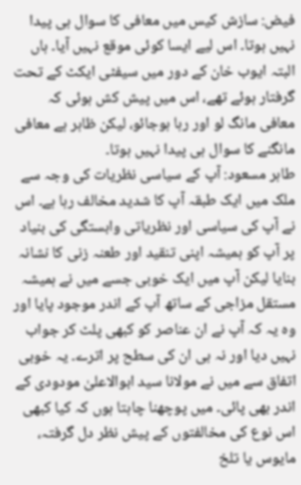فیض: سازش کیس میں معافی کا سوال ہی پیدا نہیں ہوتا۔ اس لیے ایسا کوئی موقع نہیں آیا۔ ہاں البتہ ایوب خان کے دور میں سیفٹی ایکٹ کے تحت گرفتار ہوئے تھے، اس میں پیش کش ہوئی کہ معافی مانگ لو اور رہا ہوجائو، لیکن ظاہر ہے معافی مانگنے کا سوال ہی پیدا نہیں ہوتا۔
طاہر مسعود: آپ کے سیاسی نظریات کی وجہ سے ملک میں ایک طبقہ آپ کا شدید مخالف رہا ہے۔ اس نے آپ کی سیاسی اور نظریاتی وابستگی کی بنیاد پر آپ کو ہمیشہ اپنی تنقید اور طعنہ زنی کا نشانہ بنایا لیکن آپ میں ایک خوبی جسے میں نے ہمیشہ مستقل مزاجی کے ساتھ آپ کے اندر موجود پایا اور وہ یہ کہ آپ نے ان عناصر کو کبھی پلٹ کر جواب نہیں دیا اور نہ ہی ان کی سطح پر اترے۔ یہ خوبی اتفاق سے میں نے مولانا سید ابوالاعلیٰ مودودی کے اندر بھی پائی۔ میں پوچھنا چاہتا ہوں کہ کیا کبھی اس نوع کی مخالفتوں کے پیش نظر دل گرفتہ، مایوس یا تلخ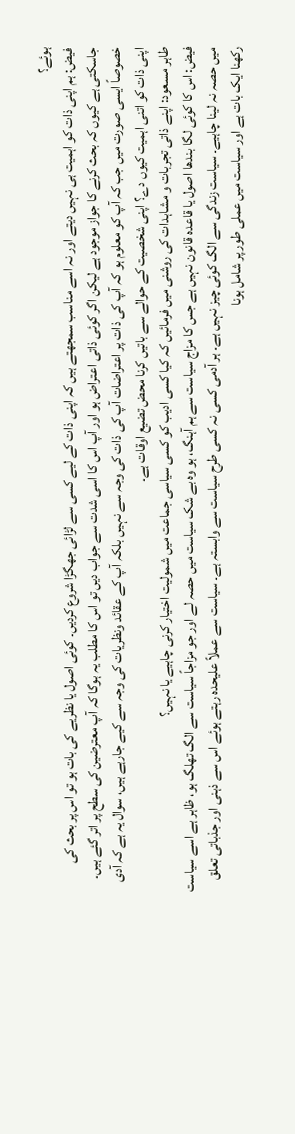ہوئے؟
فیض: ہم اپنی ذات کو اہمیت ہی نہیں دیتے اور نہ اسے مناسب سمجھتے ہیں کہ اپنی ذات کے لیے کسی سے لڑائی جھگڑا شروع کردیں۔ کوئی اصول یا نظریے کی بات ہو تو اس پر بحث کی جاسکتی ہے کیوں کہ بحث کرنے کا جواز موجود ہے لیکن اگر کوئی ذاتی اعتراض ہو اور آپ اس کا اسی شدت سے جواب دیں تو اس کا مطلب یہ ہوگا کہ آپ معترضین کی سطح پر اتر گئے ہیں۔ خصوصاً ایسی صورت میں جب کہ آپ کو معلوم ہو کہ آپ کی ذات پر اعتراضات آپ کی ذات کی وجہ سے نہیں بلکہ آپ کے عقائد ونظریات کی وجہ سے کیے جارہے ہیں، سوال یہ ہے کہ آدی اپنی ذات کو اتنی اہمیت کیوں دے؟ اپنی شخصیت کے حوالے سے باتیں کرنا محض تضیع اوقات ہے۔
طاہر مسعود: اپنے ذاتی تجربات و مشاہدات کی روشنی میں فرمائیں کہ کیا کسی ادیب کو کسی سیاسی جماعت میں شمولیت اختیار کرنی چاہیے یا نہیں؟
فیض: اس کا کوئی لگا بندھا اصول یا قاعدہ قانون نہیں ہے جس کا مزاج سیاست سے ہم آہنگ، ہو وہ بے شک سیاست میں حصہ لے اور جو مزاجاً سیاست سے الگ تھلگ ہو، ظاہر ہے اسے سیاست میں حصہ نہ لینا چاہیے۔ سیاست زندگی سے الگ کوئی چیز نہیں ہے۔ ہر آدمی کسی نہ کسی طرح سیاست سے وابستہ ہے۔ سیاست سے عملاً علیحدہ رہتے ہوئے اس سے ذہنی اور جذباتی تعلق رکھنا ایک بات ہے اور سیاست میں عملی طور پر شامل ہونا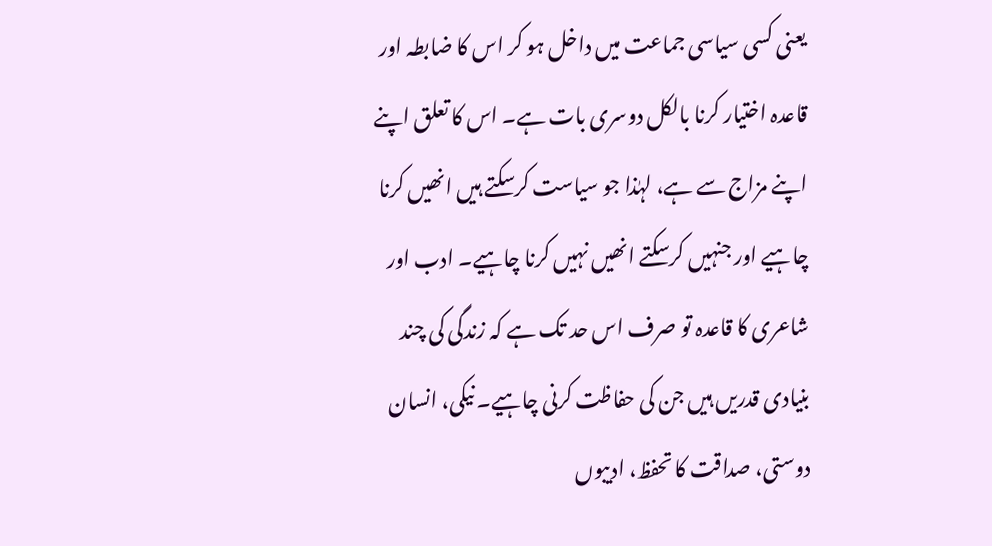یعنی کسی سیاسی جماعت میں داخل ہو کر اس کا ضابطہ اور قاعدہ اختیار کرنا بالکل دوسری بات ہے۔ اس کا تعلق اپنے اپنے مزاج سے ہے، لہٰذا جو سیاست کرسکتے ہیں انھیں کرنا چاہیے اور جنہیں کرسکتے انھیں نہیں کرنا چاہیے۔ ادب اور شاعری کا قاعدہ تو صرف اس حد تک ہے کہ زندگی کی چند بنیادی قدریں ہیں جن کی حفاظت کرنی چاہیے۔ نیکی، انسان دوستی، صداقت کا تحفظ، ادیبوں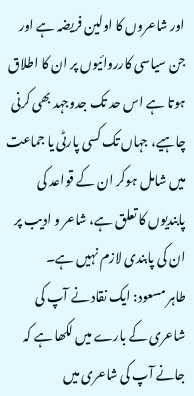اور شاعروں کا اولین فریضہ ہے اور جن سیاسی کارروائیوں پر ان کا اطلاق ہوتا ہے اس حد تک جدوجہد بھی کرنی چاہیے، جہاں تک کسی پارٹی یا جماعت میں شامل ہوکر ان کے قواعد کی پابندیوں کا تعلق ہے، شاعر و ادیب پر ان کی پابندی لازم نہیں ہے۔
طاہر مسعود: ایک نقاد نے آپ کی شاعری کے بارے میں لکھا ہے کہ جانے آپ کی شاعری میں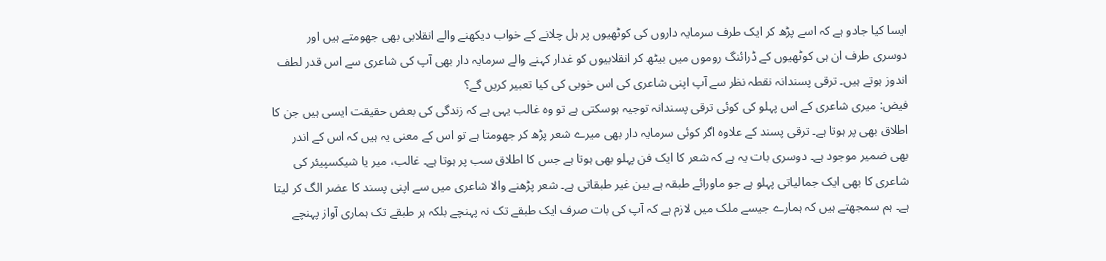ایسا کیا جادو ہے کہ اسے پڑھ کر ایک طرف سرمایہ داروں کی کوٹھیوں پر ہل چلانے کے خواب دیکھنے والے انقلابی بھی جھومتے ہیں اور دوسری طرف ان ہی کوٹھیوں کے ڈرائنگ روموں میں بیٹھ کر انقلابیوں کو غدار کہنے والے سرمایہ دار بھی آپ کی شاعری سے اس قدر لطف اندوز ہوتے ہیں۔ ترقی پسندانہ نقطہ نظر سے آپ اپنی شاعری کی اس خوبی کی کیا تعبیر کریں گے؟
فیض: میری شاعری کے اس پہلو کی کوئی ترقی پسندانہ توجیہ ہوسکتی ہے تو وہ غالب یہی ہے کہ زندگی کی بعض حقیقت ایسی ہیں جن کا اطلاق بھی پر ہوتا ہے۔ ترقی پسند کے علاوہ اگر کوئی سرمایہ دار بھی میرے شعر پڑھ کر جھومتا ہے تو اس کے معنی یہ ہیں کہ اس کے اندر بھی ضمیر موجود ہے۔ دوسری بات یہ ہے کہ شعر کا ایک فن پہلو بھی ہوتا ہے جس کا اطلاق سب پر ہوتا ہے۔ غالب، میر یا شیکسپیئر کی شاعری کا بھی ایک جمالیاتی پہلو ہے جو ماورائے طبقہ ہے بین غیر طبقاتی ہے۔ شعر پڑھنے والا شاعری میں سے اپنی پسند کا عضر الگ کر لیتا ہے۔ ہم سمجھتے ہیں کہ ہمارے جیسے ملک میں لازم ہے کہ آپ کی بات صرف ایک طبقے تک نہ پہنچے بلکہ ہر طبقے تک ہماری آواز پہنچے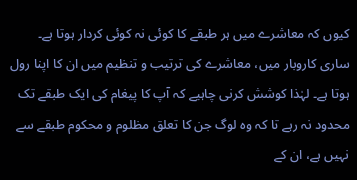کیوں کہ معاشرے میں ہر طبقے کا کوئی نہ کوئی کردار ہوتا ہے۔ ساری کاروبار میں، معاشرے کی ترتیب و تنظیم میں ان کا اپنا رول ہوتا ہے۔ لہٰذا کوشش کرنی چاہیے کہ آپ کا پیغام کی ایک طبقے تک محدود نہ رہے تا کہ وہ لوگ جن کا تعلق مظلوم و محکوم طبقے سے نہیں ہے، ان کے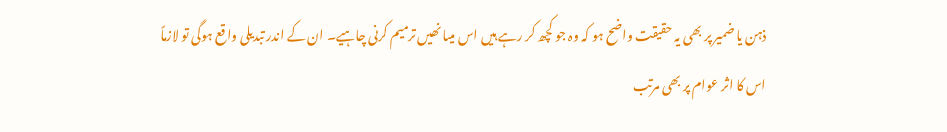ذہن یا ضمیر پر بھی یہ حقیقت واضح ہو کہ وہ جو کچھ کر رہے ہیں اس میںا نھیں ترمیم کرنی چاہیے۔ ان کے اندر تبدیلی واقع ہوگی تو لازماً اس کا اثر عوام پر بھی مرتب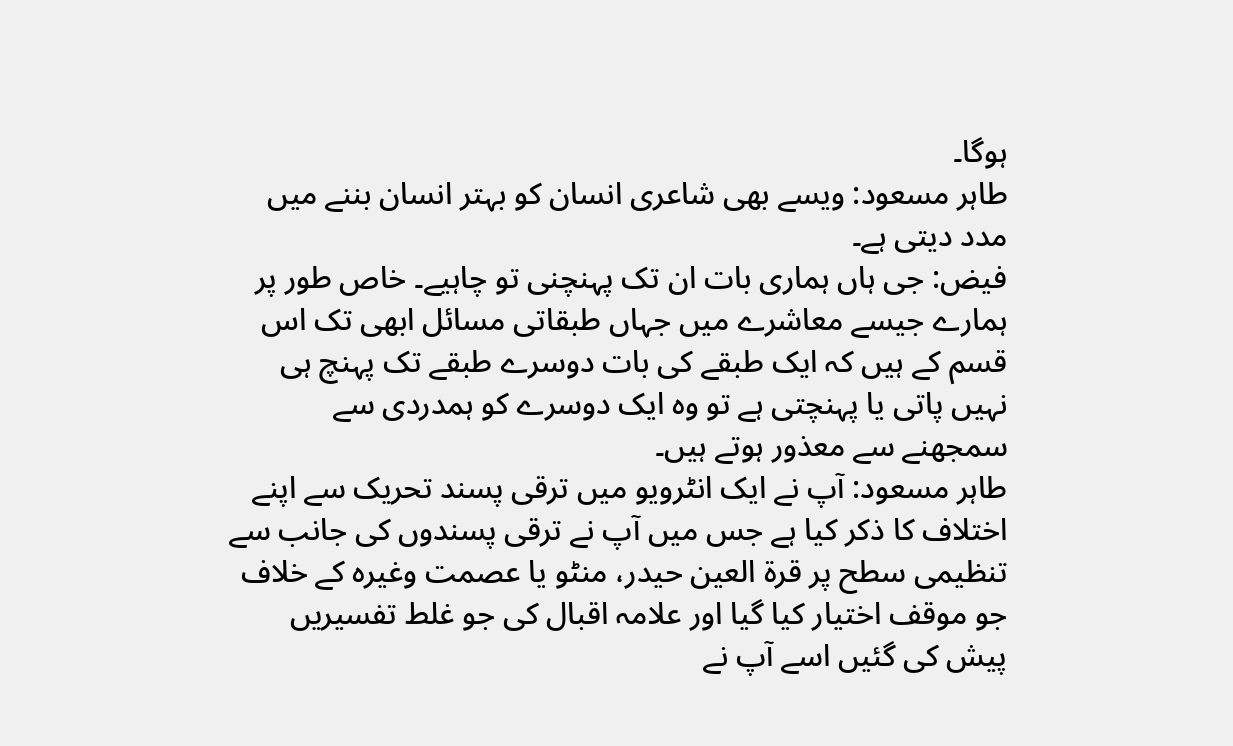ہوگا۔
طاہر مسعود: ویسے بھی شاعری انسان کو بہتر انسان بننے میں مدد دیتی ہے۔
فیض: جی ہاں ہماری بات ان تک پہنچنی تو چاہیے۔ خاص طور پر ہمارے جیسے معاشرے میں جہاں طبقاتی مسائل ابھی تک اس قسم کے ہیں کہ ایک طبقے کی بات دوسرے طبقے تک پہنچ ہی نہیں پاتی یا پہنچتی ہے تو وہ ایک دوسرے کو ہمدردی سے سمجھنے سے معذور ہوتے ہیں۔
طاہر مسعود: آپ نے ایک انٹرویو میں ترقی پسند تحریک سے اپنے اختلاف کا ذکر کیا ہے جس میں آپ نے ترقی پسندوں کی جانب سے تنظیمی سطح پر قرۃ العین حیدر، منٹو یا عصمت وغیرہ کے خلاف جو موقف اختیار کیا گیا اور علامہ اقبال کی جو غلط تفسیریں پیش کی گئیں اسے آپ نے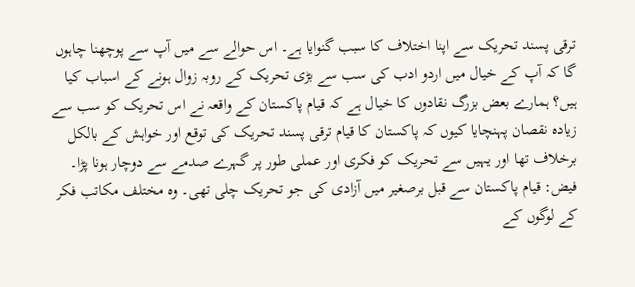ترقی پسند تحریک سے اپنا اختلاف کا سبب گنوایا ہے۔ اس حوالے سے میں آپ سے پوچھنا چاہوں گا کہ آپ کے خیال میں اردو ادب کی سب سے بڑی تحریک کے روبہ زوال ہونے کے اسباب کیا ہیں؟ ہمارے بعض بزرگ نقادوں کا خیال ہے کہ قیام پاکستان کے واقعہ نے اس تحریک کو سب سے زیادہ نقصان پہنچایا کیوں کہ پاکستان کا قیام ترقی پسند تحریک کی توقع اور خواہش کے بالکل برخلاف تھا اور یہیں سے تحریک کو فکری اور عملی طور پر گہرے صدمے سے دوچار ہونا پڑا۔
فیض: قیام پاکستان سے قبل برصغیر میں آزادی کی جو تحریک چلی تھی۔ وہ مختلف مکاتب فکر کے لوگوں کے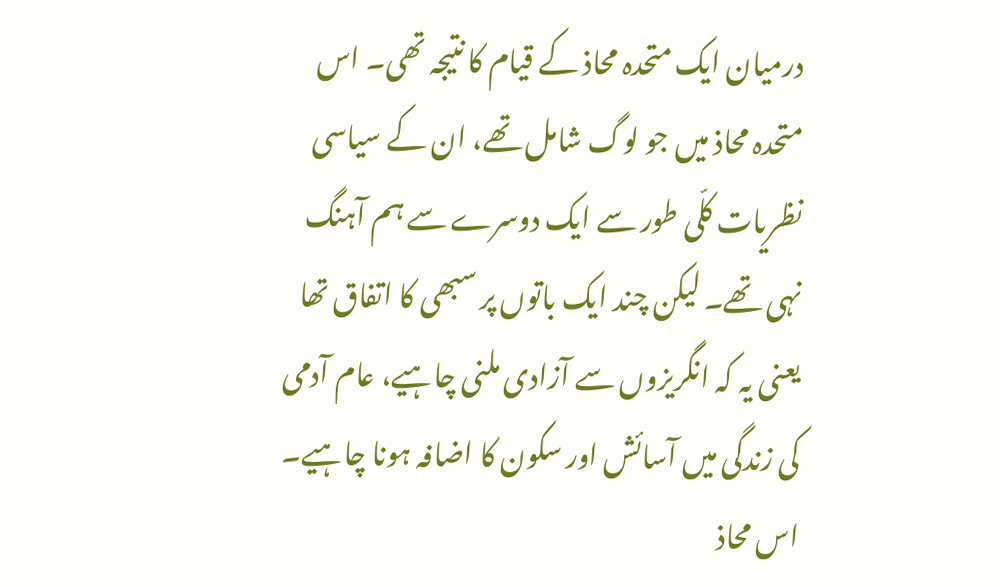درمیان ایک متحدہ محاذ کے قیام کا نتیجہ تھی۔ اس متحدہ محاذ میں جو لوگ شامل تھے، ان کے سیاسی نظریات کلّی طور سے ایک دوسرے سے ہم آہنگ نہی تھے۔ لیکن چند ایک باتوں پر سبھی کا اتفاق تھا یعنی یہ کہ انگریزوں سے آزادی ملنی چاہیے، عام آدمی کی زندگی میں آسائش اور سکون کا اضافہ ہونا چاہیے۔ اس محاذ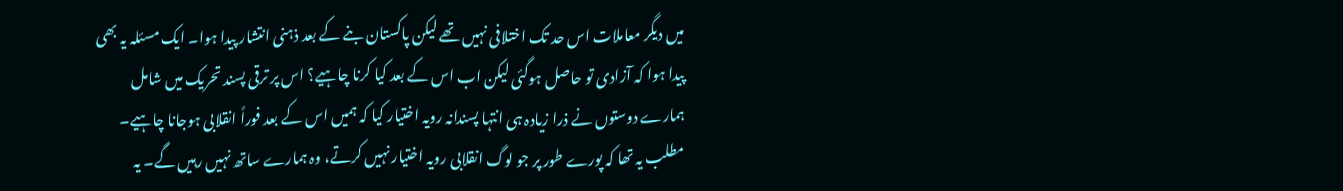میں دیگر معاملات اس حد تک اختلافی نہیں تھے لیکن پاکستان بنے کے بعد ذہنی انتشار پیدا ہوا۔ ایک مسئلہ یہ بھی پیدا ہوا کہ آزادی تو حاصل ہوگئی لیکن اب اس کے بعد کیا کرنا چاہیے؟ اس پر ترقی پسند تحریک میں شامل ہمارے دوستوں نے ذرا زیادہ ہی انتہا پسندانہ رویہ اختیار کیا کہ ہمیں اس کے بعد فوراً انقلابی ہوجانا چاہیے۔ مطلب یہ تھا کہ پورے طور پر جو لوگ انقلابی رویہ اختیار نہیں کرتے، وہ ہمارے ساتھ نہیں رہیں گے۔ یہ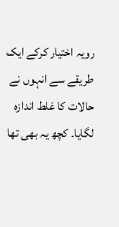رویہ اختیار کرکے ایک طریقے سے انہوں نے حالات کا غلط اندازہ لگایا۔ کچھ یہ بھی تھا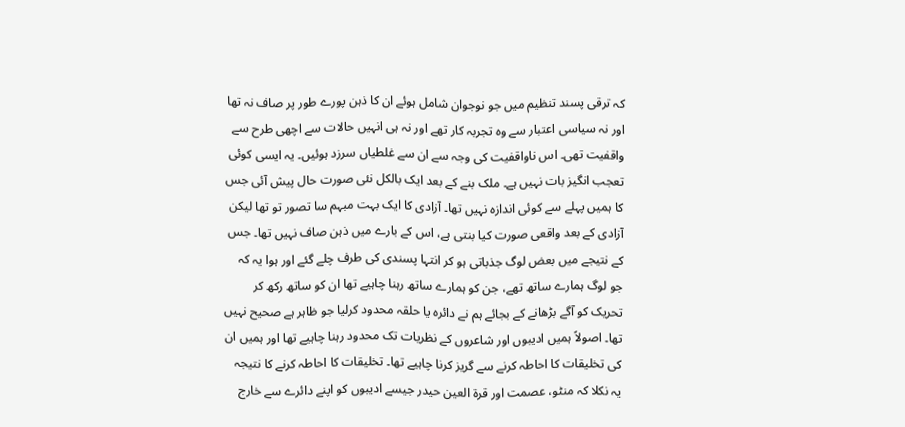کہ ترقی پسند تنظیم میں جو نوجوان شامل ہوئے ان کا ذہن پورے طور پر صاف نہ تھا اور نہ سیاسی اعتبار سے وہ تجربہ کار تھے اور نہ ہی انہیں حالات سے اچھی طرح سے واقفیت تھی۔ اس ناواقفیت کی وجہ سے ان سے غلطیاں سرزد ہوئیں۔ یہ ایسی کوئی تعجب انگیز بات نہیں ہے۔ ملک بنے کے بعد ایک بالکل نئی صورت حال پیش آئی جس کا ہمیں پہلے سے کوئی اندازہ نہیں تھا۔ آزادی کا ایک بہت مبہم سا تصور تو تھا لیکن آزادی کے بعد واقعی صورت کیا بنتی ہے، اس کے بارے میں ذہن صاف نہیں تھا۔ جس کے نتیجے میں بعض لوگ جذباتی ہو کر انتہا پسندی کی طرف چلے گئے اور ہوا یہ کہ جو لوگ ہمارے ساتھ تھے، جن کو ہمارے ساتھ رہنا چاہیے تھا ان کو ساتھ رکھ کر تحریک کو آگے بڑھانے کے بجائے ہم نے دائرہ یا حلقہ محدود کرلیا جو ظاہر ہے صحیح نہیں تھا۔ اصولاً ہمیں ادیبوں اور شاعروں کے نظریات تک محدود رہنا چاہیے تھا اور ہمیں ان کی تخلیقات کا احاطہ کرنے سے گریز کرنا چاہیے تھا۔ تخلیقات کا احاطہ کرنے کا نتیجہ یہ نکلا کہ منٹو، عصمت اور قرۃ العین حیدر جیسے ادیبوں کو اپنے دائرے سے خارج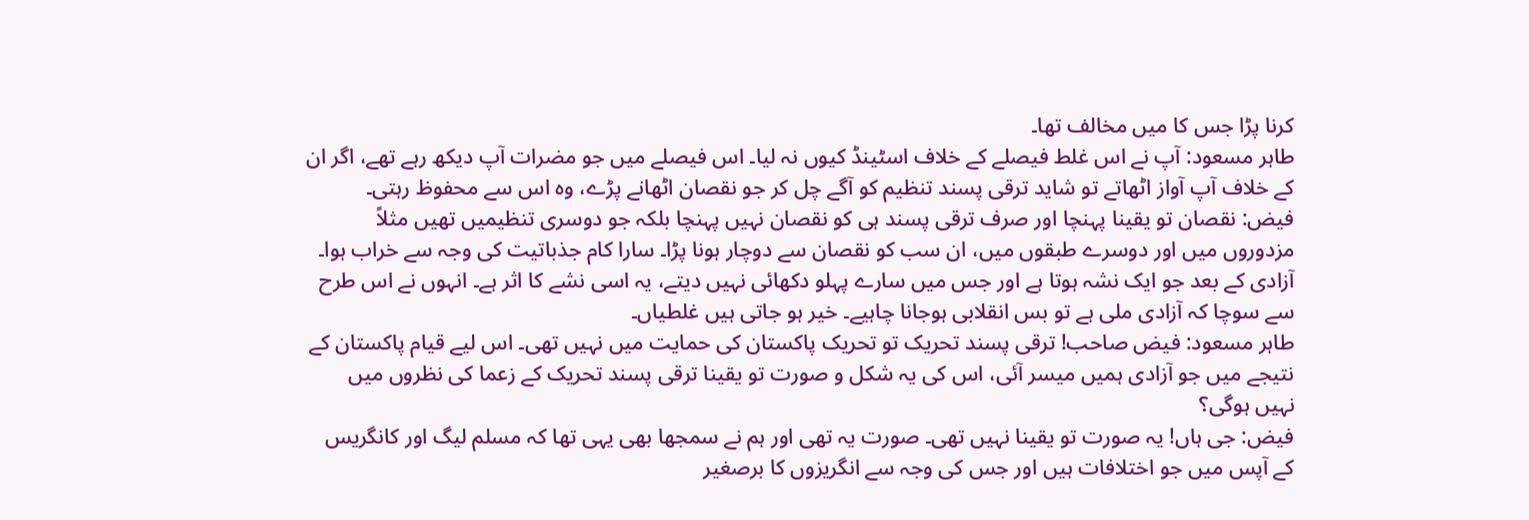کرنا پڑا جس کا میں مخالف تھا۔
طاہر مسعود: آپ نے اس غلط فیصلے کے خلاف اسٹینڈ کیوں نہ لیا۔ اس فیصلے میں جو مضرات آپ دیکھ رہے تھے، اگر ان کے خلاف آپ آواز اٹھاتے تو شاید ترقی پسند تنظیم کو آگے چل کر جو نقصان اٹھانے پڑے، وہ اس سے محفوظ رہتی۔
فیض: نقصان تو یقینا پہنچا اور صرف ترقی پسند ہی کو نقصان نہیں پہنچا بلکہ جو دوسری تنظیمیں تھیں مثلاً مزدوروں میں اور دوسرے طبقوں میں، ان سب کو نقصان سے دوچار ہونا پڑا۔ سارا کام جذباتیت کی وجہ سے خراب ہوا۔ آزادی کے بعد جو ایک نشہ ہوتا ہے اور جس میں سارے پہلو دکھائی نہیں دیتے، یہ اسی نشے کا اثر ہے۔ انہوں نے اس طرح سے سوچا کہ آزادی ملی ہے تو بس انقلابی ہوجانا چاہیے۔ خیر ہو جاتی ہیں غلطیاں۔
طاہر مسعود: فیض صاحب! ترقی پسند تحریک تو تحریک پاکستان کی حمایت میں نہیں تھی۔ اس لیے قیام پاکستان کے نتیجے میں جو آزادی ہمیں میسر آئی، اس کی یہ شکل و صورت تو یقینا ترقی پسند تحریک کے زعما کی نظروں میں نہیں ہوگی؟
فیض: جی ہاں! یہ صورت تو یقینا نہیں تھی۔ صورت یہ تھی اور ہم نے سمجھا بھی یہی تھا کہ مسلم لیگ اور کانگریس کے آپس میں جو اختلافات ہیں اور جس کی وجہ سے انگریزوں کا برصغیر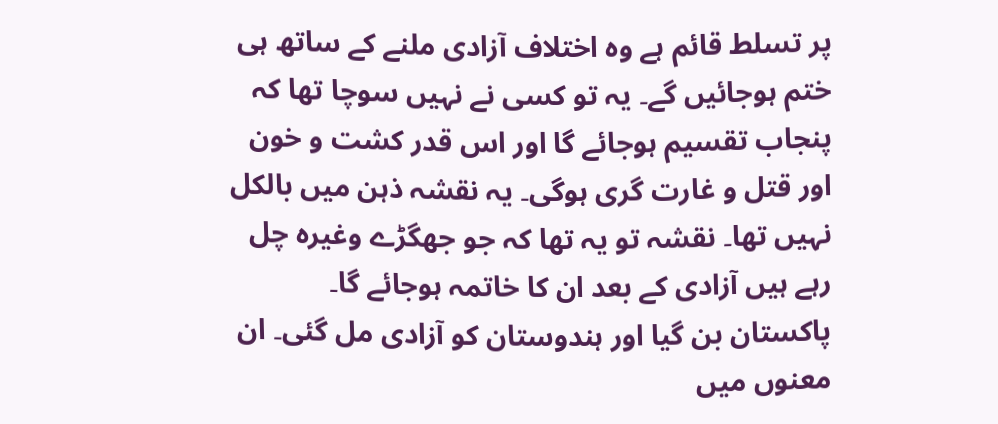پر تسلط قائم ہے وہ اختلاف آزادی ملنے کے ساتھ ہی ختم ہوجائیں گے۔ یہ تو کسی نے نہیں سوچا تھا کہ پنجاب تقسیم ہوجائے گا اور اس قدر کشت و خون اور قتل و غارت گری ہوگی۔ یہ نقشہ ذہن میں بالکل نہیں تھا۔ نقشہ تو یہ تھا کہ جو جھگڑے وغیرہ چل رہے ہیں آزادی کے بعد ان کا خاتمہ ہوجائے گا۔ پاکستان بن گیا اور ہندوستان کو آزادی مل گئی۔ ان معنوں میں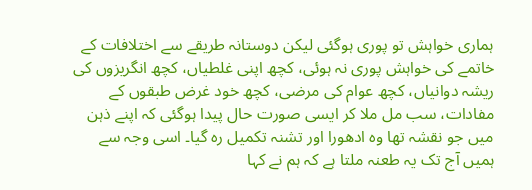ہماری خواہش تو پوری ہوگئی لیکن دوستانہ طریقے سے اختلافات کے خاتمے کی خواہش پوری نہ ہوئی، کچھ اپنی غلطیاں، کچھ انگریزوں کی ریشہ دوانیاں، کچھ عوام کی مرضی، کچھ خود غرض طبقوں کے مفادات، سب مل ملا کر ایسی صورت حال پیدا ہوگئی کہ اپنے ذہن میں جو نقشہ تھا وہ ادھورا اور تشنہ تکمیل رہ گیا۔ اسی وجہ سے ہمیں آج تک یہ طعنہ ملتا ہے کہ ہم نے کہا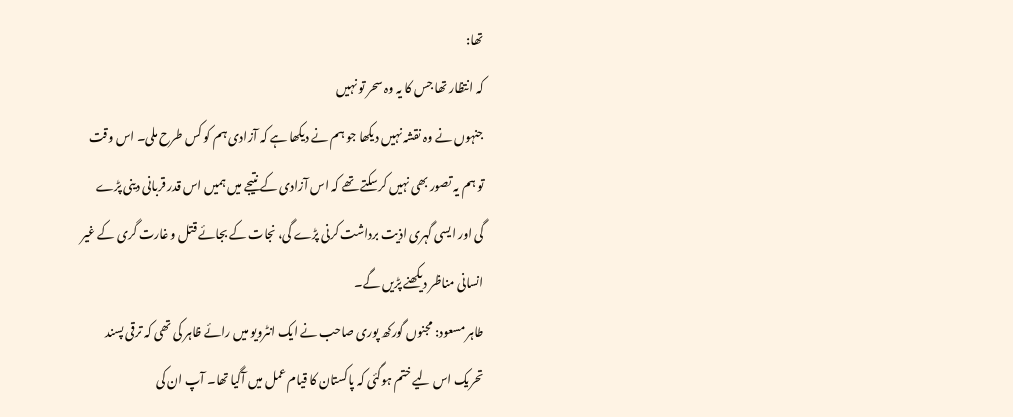تھا:
کہ انتظار تھا جس کا یہ وہ سحر تو نہیں
جنہوں نے وہ نقشہ نہیں دیکھا جو ہم نے دیکھا ہے کہ آزادی ہم کو کس طرح ملی۔ اس وقت تو ہم یہ تصور بھی نہیں کرسکتے تھے کہ اس آزادی کے نتیجے میں ہمیں اس قدر قربانی دینی پڑے گی اور ایسی گہری اذیت برداشت کرنی پڑے گی، نجات کے بجائے قتل و غارت گری کے غیر انسانی مناظر دیکھنے پڑیں گے۔
طاہر مسعود: مجنوں گورکھ پوری صاحب نے ایک انٹرویو میں رائے ظاہر کی تھی کہ ترقی پسند تحریک اس لیے ختم ہوگئی کہ پاکستان کا قیام عمل میں آگیا تھا۔ آپ ان کی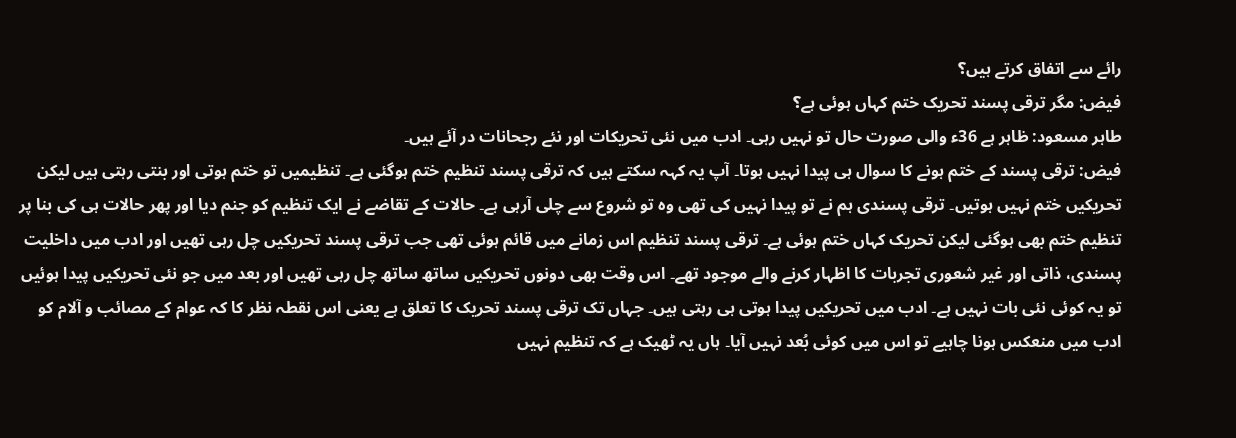رائے سے اتفاق کرتے ہیں؟
فیض: مگر ترقی پسند تحریک ختم کہاں ہوئی ہے؟
طاہر مسعود: ظاہر ہے 36ء والی صورت حال تو نہیں رہی۔ ادب میں نئی تحریکات اور نئے رجحانات در آئے ہیں۔
فیض: ترقی پسند کے ختم ہونے کا سوال ہی پیدا نہیں ہوتا۔ آپ یہ کہہ سکتے ہیں کہ ترقی پسند تنظیم ختم ہوگئی ہے۔ تنظیمیں تو ختم ہوتی اور بنتی رہتی ہیں لیکن تحریکیں ختم نہیں ہوتیں۔ ترقی پسندی ہم نے تو پیدا نہیں کی تھی وہ تو شروع سے چلی آرہی ہے۔ حالات کے تقاضے نے ایک تنظیم کو جنم دیا اور پھر حالات ہی کی بنا پر تنظیم ختم بھی ہوگئی لیکن تحریک کہاں ختم ہوئی ہے۔ ترقی پسند تنظیم اس زمانے میں قائم ہوئی تھی جب ترقی پسند تحریکیں چل رہی تھیں اور ادب میں داخلیت پسندی، ذاتی اور غیر شعوری تجربات کا اظہار کرنے والے موجود تھے۔ اس وقت بھی دونوں تحریکیں ساتھ ساتھ چل رہی تھیں اور بعد میں جو نئی تحریکیں پیدا ہوئیں تو یہ کوئی نئی بات نہیں ہے۔ ادب میں تحریکیں پیدا ہوتی ہی رہتی ہیں۔ جہاں تک ترقی پسند تحریک کا تعلق ہے یعنی اس نقطہ نظر کا کہ عوام کے مصائب و آلام کو ادب میں منعکس ہونا چاہیے تو اس میں کوئی بُعد نہیں آیا۔ ہاں یہ ٹھیک ہے کہ تنظیم نہیں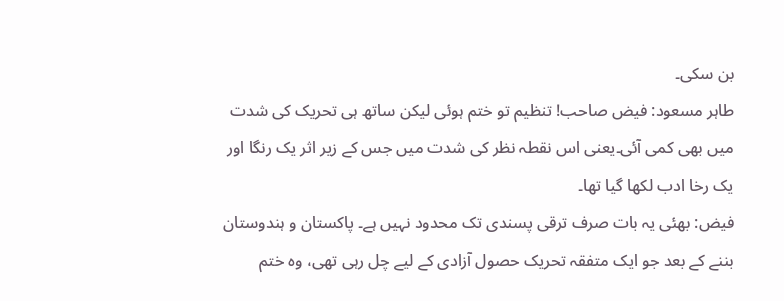بن سکی۔
طاہر مسعود: فیض صاحب! تنظیم تو ختم ہوئی لیکن ساتھ ہی تحریک کی شدت میں بھی کمی آئی۔یعنی اس نقطہ نظر کی شدت میں جس کے زیر اثر یک رنگا اور یک رخا ادب لکھا گیا تھا۔
فیض: بھئی یہ بات صرف ترقی پسندی تک محدود نہیں ہے۔ پاکستان و ہندوستان بننے کے بعد جو ایک متفقہ تحریک حصول آزادی کے لیے چل رہی تھی، وہ ختم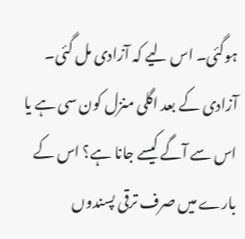ہوگئی۔ اس لیے کہ آزادی مل گئی۔ آزادی کے بعد اگلی منزل کون سی ہے یا اس سے آگے کیسے جانا ہے؟ اس کے بارے میں صرف ترقی پسندوں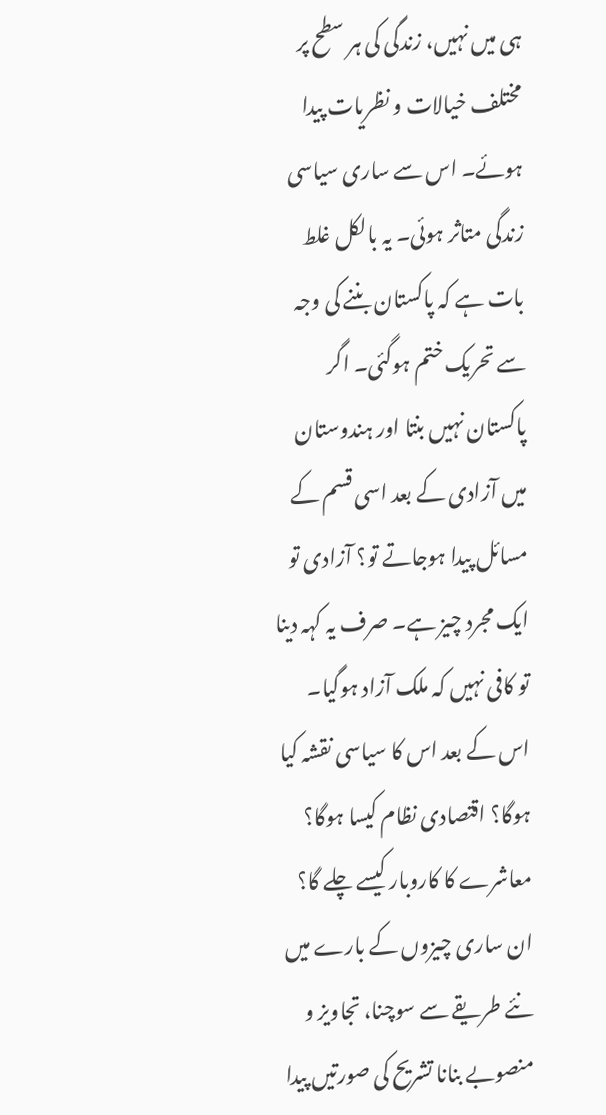ہی میں نہیں، زندگی کی ہر سطح پر مختلف خیالات و نظریات پیدا ہوئے۔ اس سے ساری سیاسی زندگی متاثر ہوئی۔ یہ بالکل غلط بات ہے کہ پاکستان بننے کی وجہ سے تحریک ختم ہوگئی۔ اگر پاکستان نہیں بنتا اور ہندوستان میں آزادی کے بعد اسی قسم کے مسائل پیدا ہوجاتے تو؟ آزادی تو ایک مجرد چیز ہے۔ صرف یہ کہہ دینا تو کافی نہیں کہ ملک آزاد ہوگیا۔ اس کے بعد اس کا سیاسی نقشہ کیا ہوگا؟ اقتصادی نظام کیسا ہوگا؟ معاشرے کا کاروبار کیسے چلے گا؟ ان ساری چیزوں کے بارے میں نئے طریقے سے سوچنا، تجاویز و منصوبے بنانا تشریح کی صورتیں پیدا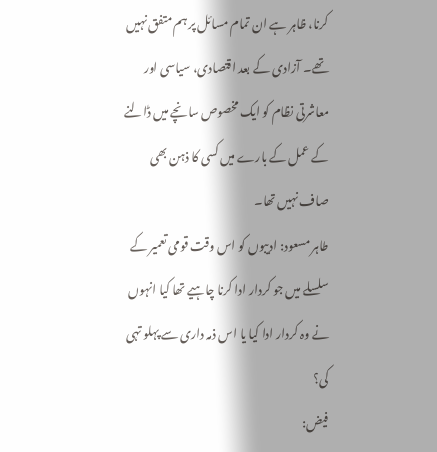کرنا، ظاہر ہے ان تمام مسائل پر ہم متفق نہیں تھے۔ آزادی کے بعد اقتصادی، سیاسی اور معاشرتی نظام کو ایک مخصوص سانچے میں ڈالنے کے عمل کے بارے میں کسی کا ذہن بھی صاف نہیں تھا۔
طاہر مسعود: ادیبوں کو اس وقت قومی تعمیر کے سلسلے میں جو کردار ادا کرنا چاہیے تھا کیا انہوں نے وہ کردار ادا کیا یا اس ذمہ داری سے پہلو تہی کی؟
فیض: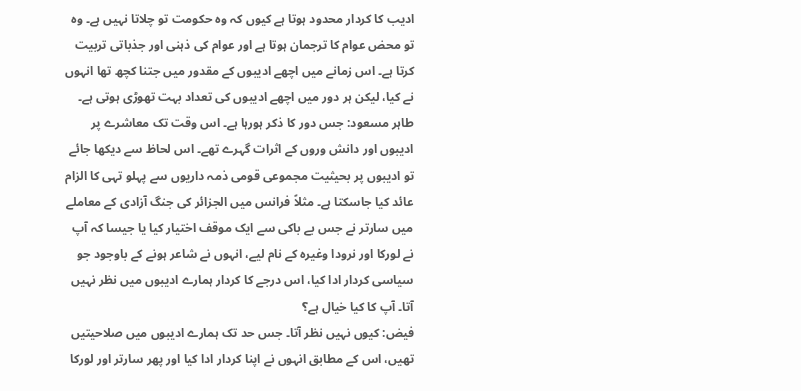ادیب کا کردار محدود ہوتا ہے کیوں کہ وہ حکومت تو چلاتا نہیں ہے۔ وہ تو محض عوام کا ترجمان ہوتا ہے اور عوام کی ذہنی اور جذباتی تربیت کرتا ہے۔ اس زمانے میں اچھے ادیبوں کے مقدور میں جتنا کچھ تھا انہوں نے کیا، لیکن ہر دور میں اچھے ادیبوں کی تعداد بہت تھوڑی ہوتی ہے۔
طاہر مسعود: جس دور کا ذکر ہورہا ہے۔ اس وقت تک معاشرے پر ادیبوں اور دانش وروں کے اثرات گہرے تھے۔ اس لحاظ سے دیکھا جائے تو ادیبوں پر بحیثیت مجموعی قومی ذمہ داریوں سے پہلو تہی کا الزام عائد کیا جاسکتا ہے۔ مثلاً فرانس میں الجزائر کی جنگ آزادی کے معاملے میں سارتر نے جس بے باکی سے ایک موقف اختیار کیا یا جیسا کہ آپ نے لورکا اور نرودا وغیرہ کے نام لیے، انہوں نے شاعر ہونے کے باوجود جو سیاسی کردار ادا کیا، اس درجے کا کردار ہمارے ادیبوں میں نظر نہیں آتا۔ آپ کا کیا خیال ہے؟
فیض: کیوں نہیں نظر آتا۔ جس حد تک ہمارے ادیبوں میں صلاحیتیں تھیں، اس کے مطابق انہوں نے اپنا کردار ادا کیا اور پھر سارتر اور لورکا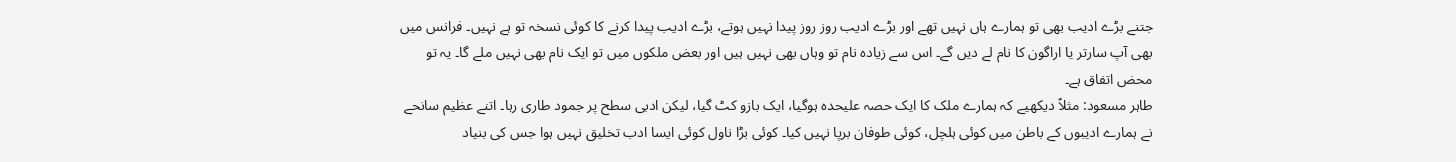جتنے بڑے ادیب بھی تو ہمارے ہاں نہیں تھے اور بڑے ادیب روز روز پیدا نہیں ہوتے، بڑے ادیب پیدا کرنے کا کوئی نسخہ تو ہے نہیں۔ فرانس میں بھی آپ سارتر یا اراگون کا نام لے دیں گے۔ اس سے زیادہ نام تو وہاں بھی نہیں ہیں اور بعض ملکوں میں تو ایک نام بھی نہیں ملے گا۔ یہ تو محض اتفاق ہے۔
طاہر مسعود: مثلاً دیکھیے کہ ہمارے ملک کا ایک حصہ علیحدہ ہوگیا، ایک بازو کٹ گیا، لیکن ادبی سطح پر جمود طاری رہا۔ اتنے عظیم سانحے نے ہمارے ادیبوں کے باطن میں کوئی ہلچل، کوئی طوفان برپا نہیں کیا۔ کوئی بڑا ناول کوئی ایسا ادب تخلیق نہیں ہوا جس کی بنیاد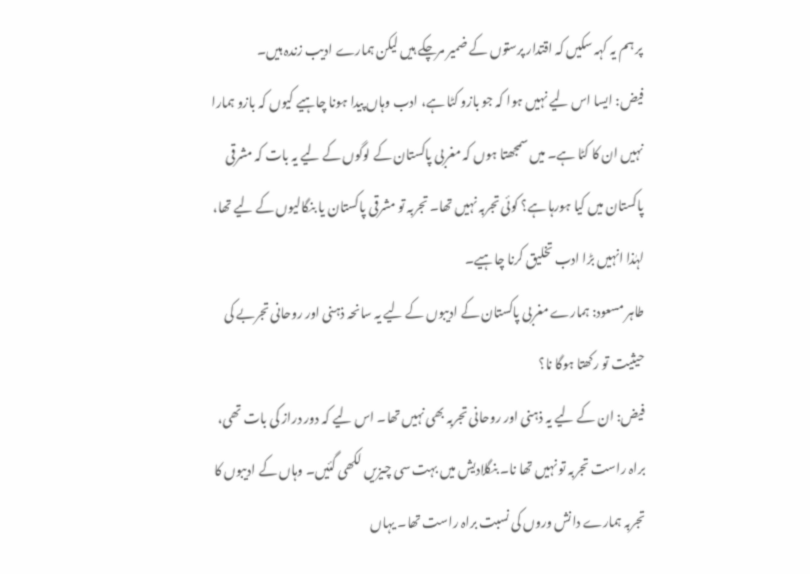پر ہم یہ کہہ سکیں کہ اقتدار پرستوں کے ضمیر مرچکے ہیں لیکن ہمارے ادیب زندہ ہیں۔
فیض: ایسا اس لیے نہیں ہوا کہ جو بازو کٹا ہے، ادب وہاں پیدا ہونا چاہیے کیوں کہ بازو ہمارا نہیں ان کا کٹا ہے۔ میں سمجھتا ہوں کہ مغربی پاکستان کے لوگوں کے لیے یہ بات کہ مشرقی پاکستان میں کیا ہورہا ہے؟ کوئی تجربہ نہیں تھا۔ تجربہ تو مشرقی پاکستان یا بنگالیوں کے لیے تھا، لہٰذا انہیں بڑا ادب تخلیق کرنا چاہیے۔
طاہر مسعود: ہمارے مغربی پاکستان کے ادیبوں کے لیے یہ سانحہ ذہنی اور روحانی تجربے کی حیثیت تو رکھتا ہوگا نا؟
فیض: ان کے لیے یہ ذہنی اور روحانی تجربہ بھی نہیں تھا۔ اس لیے کہ دور دراز کی بات تھی، براہ راست تجربہ تو نہیں تھا نا۔ بنگلادیش میں بہت سی چیزیں لکھی گئیں۔ وہاں کے ادیبوں کا تجربہ ہمارے دانش وروں کی نسبت براہ راست تھا۔ یہاں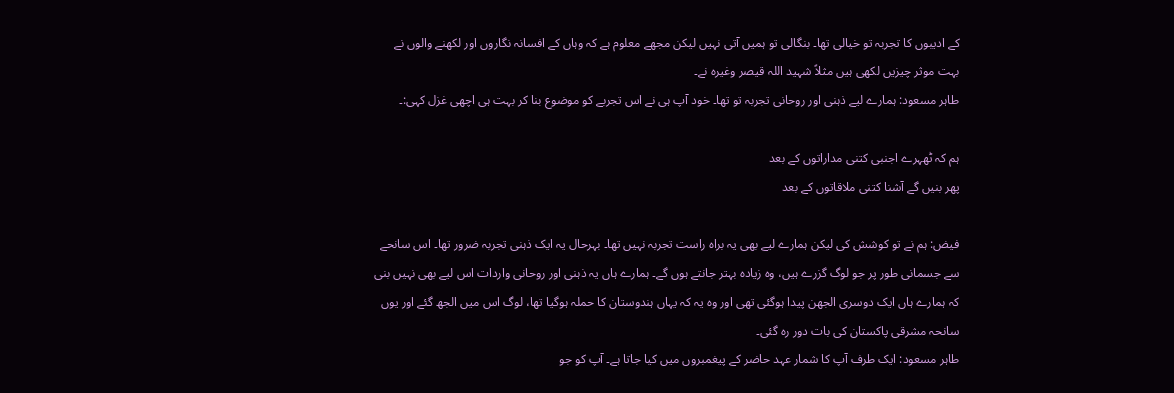کے ادیبوں کا تجربہ تو خیالی تھا۔ بنگالی تو ہمیں آتی نہیں لیکن مجھے معلوم ہے کہ وہاں کے افسانہ نگاروں اور لکھنے والوں نے بہت موثر چیزیں لکھی ہیں مثلاً شہید اللہ قیصر وغیرہ نے۔
طاہر مسعود: ہمارے لیے ذہنی اور روحانی تجربہ تو تھا۔ خود آپ ہی نے اس تجربے کو موضوع بنا کر بہت ہی اچھی غزل کہی:۔

ہم کہ ٹھہرے اجنبی کتنی مداراتوں کے بعد
پھر بنیں گے آشنا کتنی ملاقاتوں کے بعد

فیض: ہم نے تو کوشش کی لیکن ہمارے لیے بھی یہ براہ راست تجربہ نہیں تھا۔ بہرحال یہ ایک ذہنی تجربہ ضرور تھا۔ اس سانحے سے جسمانی طور پر جو لوگ گزرے ہیں، وہ زیادہ بہتر جانتے ہوں گے۔ ہمارے ہاں یہ ذہنی اور روحانی واردات اس لیے بھی نہیں بنی کہ ہمارے ہاں ایک دوسری الجھن پیدا ہوگئی تھی اور وہ یہ کہ یہاں ہندوستان کا حملہ ہوگیا تھا، لوگ اس میں الجھ گئے اور یوں سانحہ مشرقی پاکستان کی بات دور رہ گئی۔
طاہر مسعود: ایک طرف آپ کا شمار عہد حاضر کے پیغمبروں میں کیا جاتا ہے۔ آپ کو جو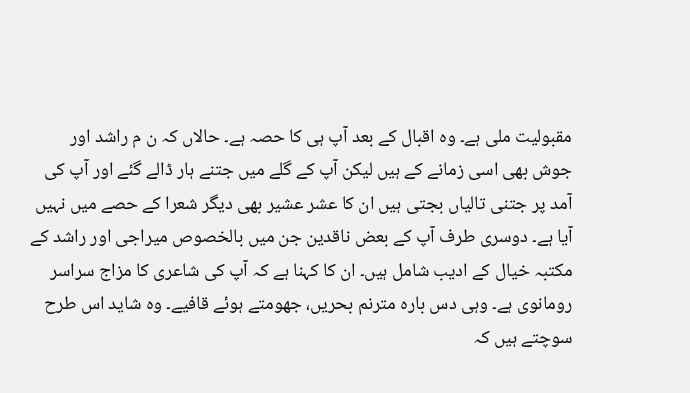مقبولیت ملی ہے۔ وہ اقبال کے بعد آپ ہی کا حصہ ہے۔ حالاں کہ ن م راشد اور جوش بھی اسی زمانے کے ہیں لیکن آپ کے گلے میں جتنے ہار ڈالے گئے اور آپ کی آمد پر جتنی تالیاں بجتی ہیں ان کا عشر عشیر بھی دیگر شعرا کے حصے میں نہیں آیا ہے۔ دوسری طرف آپ کے بعض ناقدین جن میں بالخصوص میراجی اور راشد کے مکتبہ خیال کے ادیب شامل ہیں۔ ان کا کہنا ہے کہ آپ کی شاعری کا مزاج سراسر رومانوی ہے۔ وہی دس بارہ مترنم بحریں، جھومتے ہوئے قافیے۔ وہ شاید اس طرح سوچتے ہیں کہ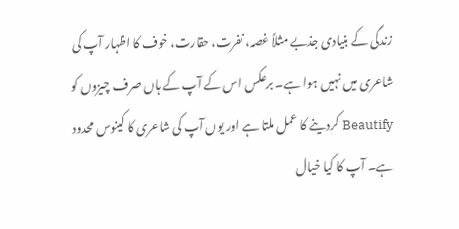زندگی کے بنیادی جذبے مثلاً غصہ، نفرت، حقارت، خوف کا اظہار آپ کی شاعری میں نہیں ہوا ہے۔ برعکس اس کے آپ کے ہاں صرف چیزوں کو Beautify کردینے کا عمل ملتا ہے اور یوں آپ کی شاعری کا کینوس محدود ہے۔ آپ کا کیا خیال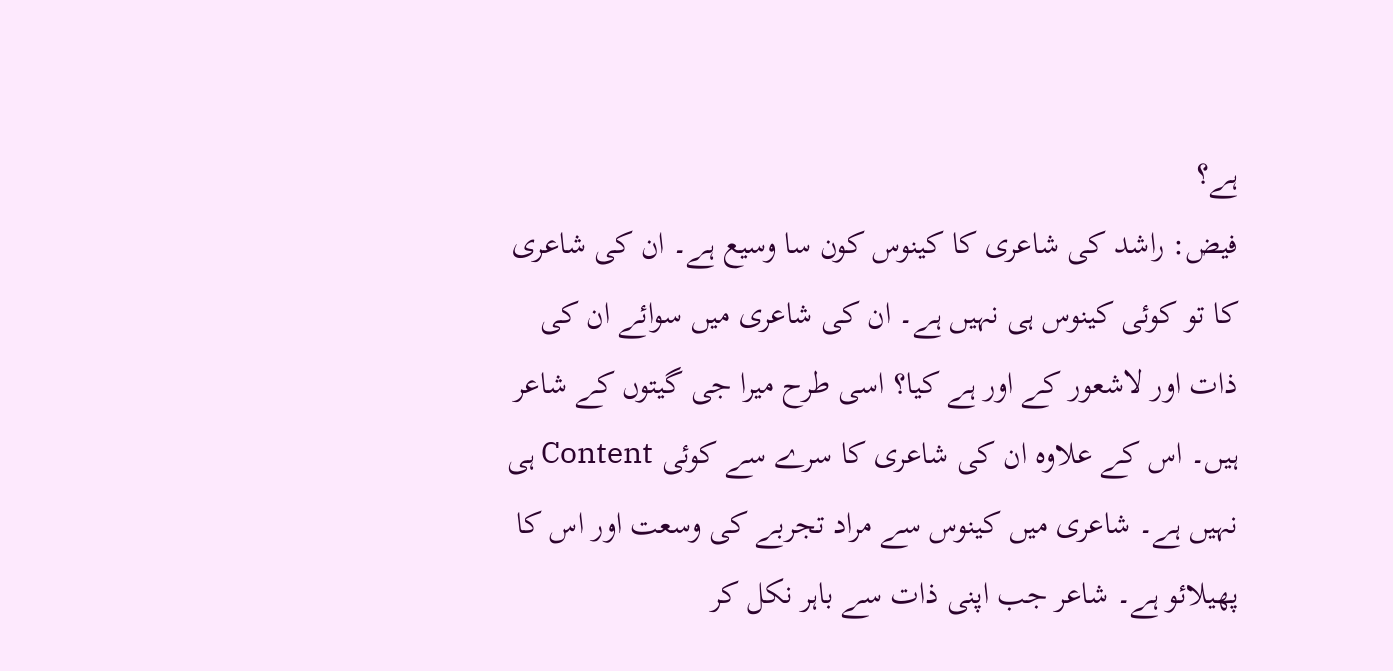ہے؟
فیض: راشد کی شاعری کا کینوس کون سا وسیع ہے۔ ان کی شاعری کا تو کوئی کینوس ہی نہیں ہے۔ ان کی شاعری میں سوائے ان کی ذات اور لاشعور کے اور ہے کیا؟ اسی طرح میرا جی گیتوں کے شاعر ہیں۔ اس کے علاوہ ان کی شاعری کا سرے سے کوئی Content ہی نہیں ہے۔ شاعری میں کینوس سے مراد تجربے کی وسعت اور اس کا پھیلائو ہے۔ شاعر جب اپنی ذات سے باہر نکل کر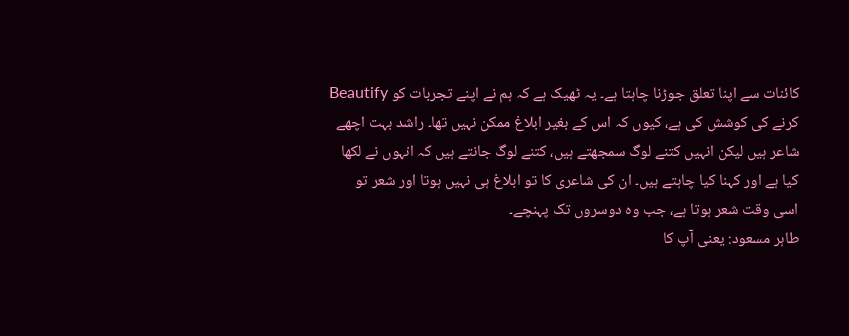کائنات سے اپنا تعلق جوڑنا چاہتا ہے۔ یہ ٹھیک ہے کہ ہم نے اپنے تجربات کو Beautify کرنے کی کوشش کی ہے، کیوں کہ اس کے بغیر ابلاغ ممکن نہیں تھا۔ راشد بہت اچھے شاعر ہیں لیکن انہیں کتنے لوگ سمجھتے ہیں، کتنے لوگ جانتے ہیں کہ انہوں نے لکھا کیا ہے اور کہنا کیا چاہتے ہیں۔ ان کی شاعری کا تو ابلاغ ہی نہیں ہوتا اور شعر تو اسی وقت شعر ہوتا ہے، جب وہ دوسروں تک پہنچے۔
طاہر مسعود: یعنی آپ کا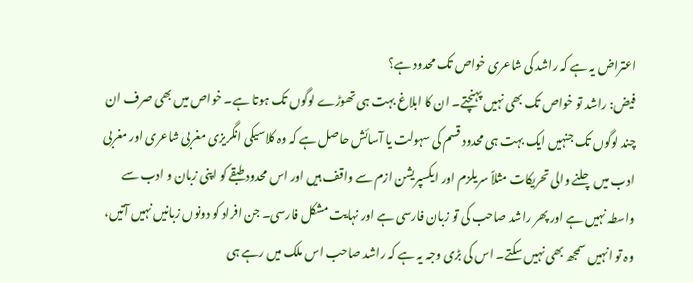اعتراض یہ ہے کہ راشد کی شاعری خواص تک محدود ہے؟
فیض: راشد تو خواص تک بھی نہیں پہنچتے۔ ان کا ابلاغ بہت ہی تھوڑے لوگوں تک ہوتا ہے۔ خواص میں بھی صرف ان چند لوگوں تک جنہیں ایک بہت ہی محدود قسم کی سہولت یا آسائش حاصل ہے کہ وہ کلاسیکی انگریزی مغربی شاعری اور مغربی ادب میں چلنے والی تحریکات مثلاً سریلزم اور ایکسپریشن ازم سے واقف ہیں اور اس محدود طبقے کو اپنی زبان و ادب سے واسطہ نہیں ہے اور پھر راشد صاحب کی تو زبان فارسی ہے اور نہایت مشکل فارسی۔ جن افراد کو دونوں زبانیں نہیں آتیں، وہ تو انہیں سمجھ بھی نہیں سکتے۔ اس کی بڑی وجہ یہ ہے کہ راشد صاحب اس ملک میں رہے ہی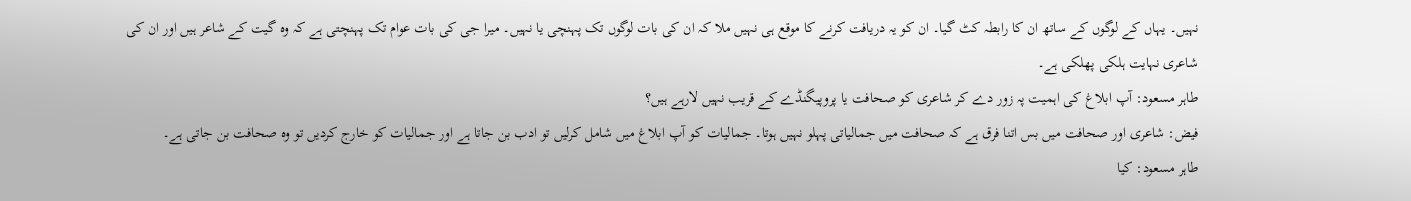نہیں۔ یہاں کے لوگوں کے ساتھ ان کا رابطہ کٹ گیا۔ ان کو یہ دریافت کرنے کا موقع ہی نہیں ملا کہ ان کی بات لوگوں تک پہنچی یا نہیں۔ میرا جی کی بات عوام تک پہنچتی ہے کہ وہ گیت کے شاعر ہیں اور ان کی شاعری نہایت ہلکی پھلکی ہے۔
طاہر مسعود: آپ ابلاغ کی اہمیت پہ زور دے کر شاعری کو صحافت یا پروپیگنڈے کے قریب نہیں لارہے ہیں؟
فیض: شاعری اور صحافت میں بس اتنا فرق ہے کہ صحافت میں جمالیاتی پہلو نہیں ہوتا۔ جمالیات کو آپ ابلاغ میں شامل کرلیں تو ادب بن جاتا ہے اور جمالیات کو خارج کردیں تو وہ صحافت بن جاتی ہے۔
طاہر مسعود: کیا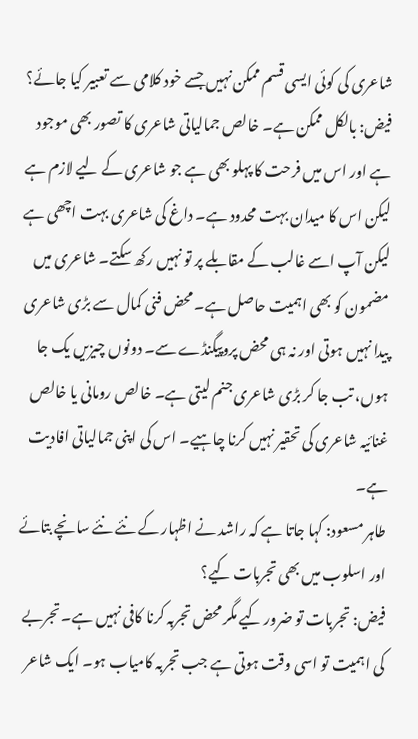شاعری کی کوئی ایسی قسم ممکن نہیں جسے خود کلامی سے تعبیر کیا جائے؟
فیض: بالکل ممکن ہے۔ خالص جمالیاتی شاعری کا تصور بھی موجود ہے اور اس میں فرحت کا پہلو بھی ہے جو شاعری کے لیے لازم ہے لیکن اس کا میدان بہت محدود ہے۔ داغ کی شاعری بہت اچھی ہے لیکن آپ اسے غالب کے مقابلے پر تو نہیں رکھ سکتے۔ شاعری میں مضمون کو بھی اہمیت حاصل ہے۔ محض فنی کمال سے بڑی شاعری پیدا نہیں ہوتی اور نہ ہی محض پروپیگنڈے سے۔ دونوں چیزیں یک جا ہوں، تب جا کر بڑی شاعری جنم لیتی ہے۔ خالص رومانی یا خالص غنائیہ شاعری کی تحقیر نہیں کرنا چاہیے۔ اس کی اپنی جمالیاتی افادیت ہے۔
طاہر مسعود: کہا جاتا ہے کہ راشد نے اظہار کے نئے نئے سانچے بتائے اور اسلوب میں بھی تجربات کیے؟
فیض: تجربات تو ضرور کیے مگر محض تجربہ کرنا کافی نہیں ہے۔ تجربے کی اہمیت تو اسی وقت ہوتی ہے جب تجربہ کامیاب ہو۔ ایک شاعر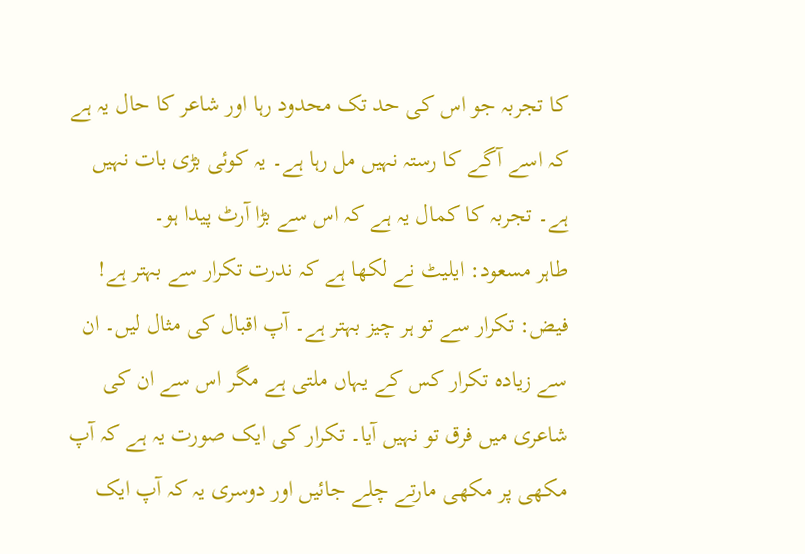کا تجربہ جو اس کی حد تک محدود رہا اور شاعر کا حال یہ ہے کہ اسے آگے کا رستہ نہیں مل رہا ہے۔ یہ کوئی بڑی بات نہیں ہے۔ تجربہ کا کمال یہ ہے کہ اس سے بڑا آرٹ پیدا ہو۔
طاہر مسعود: ایلیٹ نے لکھا ہے کہ ندرت تکرار سے بہتر ہے!
فیض: تکرار سے تو ہر چیز بہتر ہے۔ آپ اقبال کی مثال لیں۔ ان سے زیادہ تکرار کس کے یہاں ملتی ہے مگر اس سے ان کی شاعری میں فرق تو نہیں آیا۔ تکرار کی ایک صورت یہ ہے کہ آپ مکھی پر مکھی مارتے چلے جائیں اور دوسری یہ کہ آپ ایک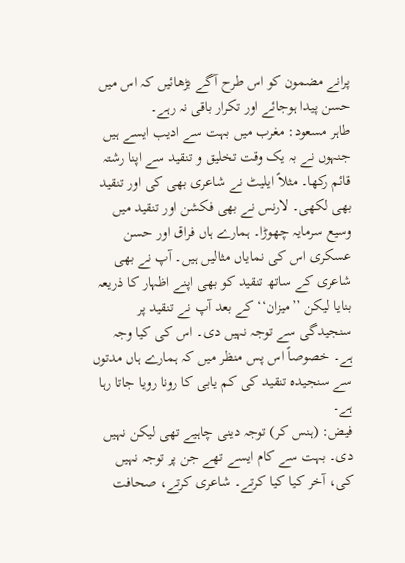پرانے مضمون کو اس طرح آگے بڑھائیں کہ اس میں حسن پیدا ہوجائے اور تکرار باقی نہ رہے۔
طاہر مسعود: مغرب میں بہت سے ادیب ایسے ہیں جنہوں نے بہ یک وقت تخلیق و تنقید سے اپنا رشتہ قائم رکھا۔ مثلاً ایلیٹ نے شاعری بھی کی اور تنقید بھی لکھی۔ لارنس نے بھی فکشن اور تنقید میں وسیع سرمایہ چھوڑا۔ ہمارے ہاں فراق اور حسن عسکری اس کی نمایاں مثالیں ہیں۔ آپ نے بھی شاعری کے ساتھ تنقید کو بھی اپنے اظہار کا ذریعہ بنایا لیکن ’’میزان‘‘ کے بعد آپ نے تنقید پر سنجیدگی سے توجہ نہیں دی۔ اس کی کیا وجہ ہے۔ خصوصاً اس پس منظر میں کہ ہمارے ہاں مدتوں سے سنجیدہ تنقید کی کم یابی کا رونا رویا جاتا رہا ہے۔
فیض: (ہنس کر) توجہ دینی چاہیے تھی لیکن نہیں دی۔ بہت سے کام ایسے تھے جن پر توجہ نہیں کی، آخر کیا کیا کرتے۔ شاعری کرتے، صحافت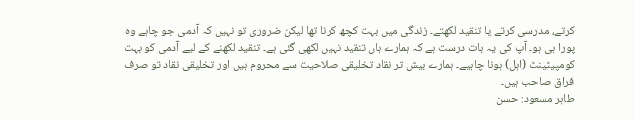کرتے، مدرسی کرتے یا تنقید لکھتے۔ زندگی میں بہت کچھ کرنا تھا لیکن ضروری تو نہیں کہ آدمی جو چاہے وہ پورا ہی ہو۔ آپ کی یہ بات درست ہے کہ ہمارے ہاں تنقید نہیں لکھی گئی ہے۔ تنقید لکھنے کے لیے آدمی کو بہت کومپیٹینٹ (اہل) ہونا چاہیے۔ ہمارے بیش تر نقاد تخلیقی صلاحیت سے محروم ہیں اور تخلیقی نقاد تو صرف فراق صاحب ہیں۔
طاہر مسعود: حسن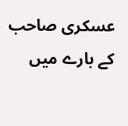عسکری صاحب کے بارے میں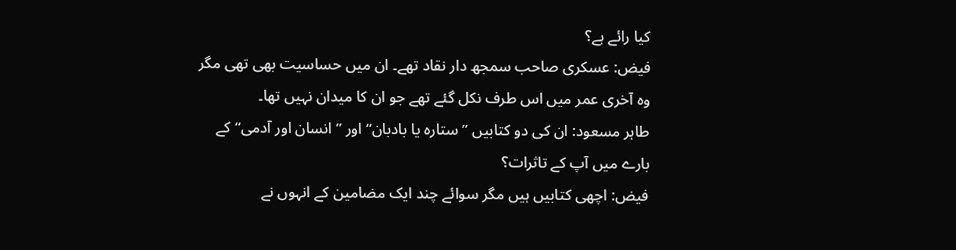کیا رائے ہے؟
فیض: عسکری صاحب سمجھ دار نقاد تھے۔ ان میں حساسیت بھی تھی مگر وہ آخری عمر میں اس طرف نکل گئے تھے جو ان کا میدان نہیں تھا۔
طاہر مسعود: ان کی دو کتابیں ’’ستارہ یا بادبان‘‘ اور ’’انسان اور آدمی‘‘ کے بارے میں آپ کے تاثرات؟
فیض: اچھی کتابیں ہیں مگر سوائے چند ایک مضامین کے انہوں نے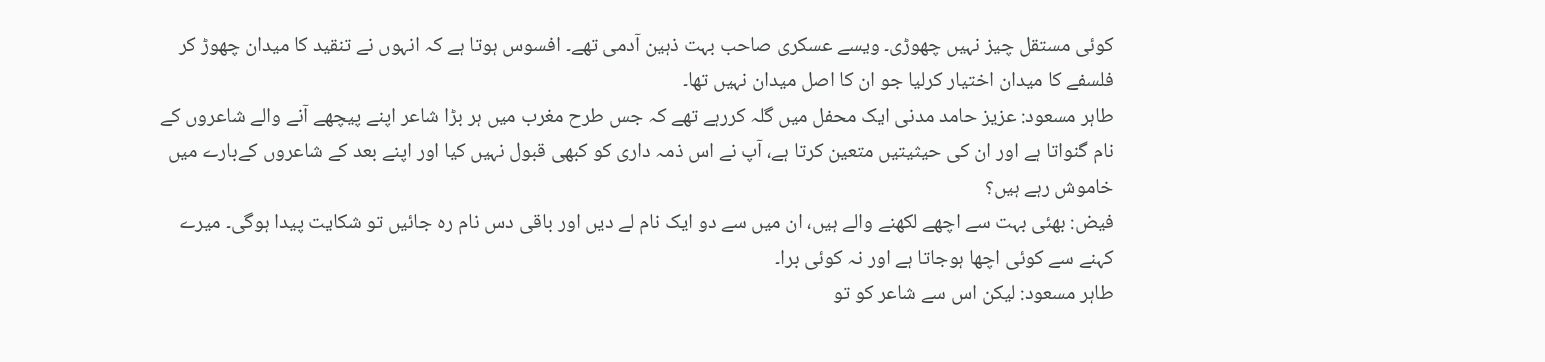کوئی مستقل چیز نہیں چھوڑی۔ ویسے عسکری صاحب بہت ذہین آدمی تھے۔ افسوس ہوتا ہے کہ انہوں نے تنقید کا میدان چھوڑ کر فلسفے کا میدان اختیار کرلیا جو ان کا اصل میدان نہیں تھا۔
طاہر مسعود: عزیز حامد مدنی ایک محفل میں گلہ کررہے تھے کہ جس طرح مغرب میں ہر بڑا شاعر اپنے پیچھے آنے والے شاعروں کے نام گنواتا ہے اور ان کی حیثیتیں متعین کرتا ہے، آپ نے اس ذمہ داری کو کبھی قبول نہیں کیا اور اپنے بعد کے شاعروں کےبارے میں خاموش رہے ہیں؟
فیض: بھئی بہت سے اچھے لکھنے والے ہیں، ان میں سے دو ایک نام لے دیں اور باقی دس نام رہ جائیں تو شکایت پیدا ہوگی۔ میرے کہنے سے کوئی اچھا ہوجاتا ہے اور نہ کوئی برا۔
طاہر مسعود: لیکن اس سے شاعر کو تو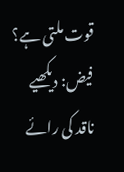قوت ملتی ہے؟
فیض: دیکھیے ناقد کی رائے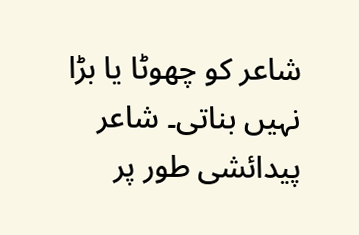شاعر کو چھوٹا یا بڑا نہیں بناتی۔ شاعر پیدائشی طور پر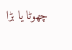چھوٹا یا بڑا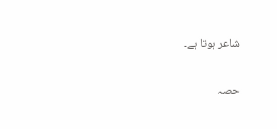شاعر ہوتا ہے۔

حصہ